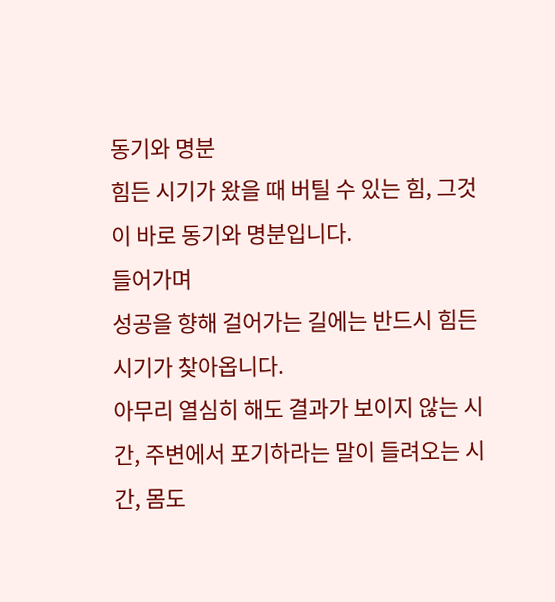동기와 명분
힘든 시기가 왔을 때 버틸 수 있는 힘, 그것이 바로 동기와 명분입니다.
들어가며
성공을 향해 걸어가는 길에는 반드시 힘든 시기가 찾아옵니다.
아무리 열심히 해도 결과가 보이지 않는 시간, 주변에서 포기하라는 말이 들려오는 시간, 몸도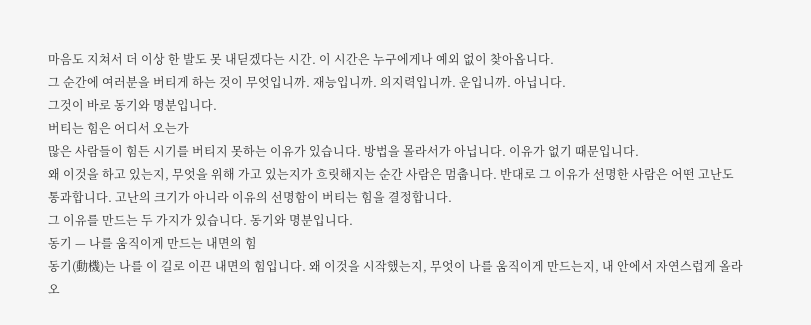마음도 지쳐서 더 이상 한 발도 못 내딛겠다는 시간. 이 시간은 누구에게나 예외 없이 찾아옵니다.
그 순간에 여러분을 버티게 하는 것이 무엇입니까. 재능입니까. 의지력입니까. 운입니까. 아닙니다.
그것이 바로 동기와 명분입니다.
버티는 힘은 어디서 오는가
많은 사람들이 힘든 시기를 버티지 못하는 이유가 있습니다. 방법을 몰라서가 아닙니다. 이유가 없기 때문입니다.
왜 이것을 하고 있는지, 무엇을 위해 가고 있는지가 흐릿해지는 순간 사람은 멈춥니다. 반대로 그 이유가 선명한 사람은 어떤 고난도 통과합니다. 고난의 크기가 아니라 이유의 선명함이 버티는 힘을 결정합니다.
그 이유를 만드는 두 가지가 있습니다. 동기와 명분입니다.
동기 — 나를 움직이게 만드는 내면의 힘
동기(動機)는 나를 이 길로 이끈 내면의 힘입니다. 왜 이것을 시작했는지, 무엇이 나를 움직이게 만드는지, 내 안에서 자연스럽게 올라오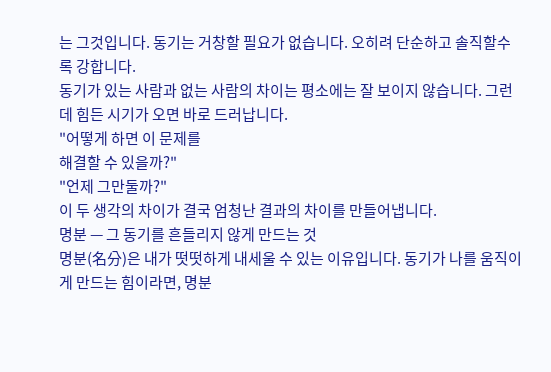는 그것입니다. 동기는 거창할 필요가 없습니다. 오히려 단순하고 솔직할수록 강합니다.
동기가 있는 사람과 없는 사람의 차이는 평소에는 잘 보이지 않습니다. 그런데 힘든 시기가 오면 바로 드러납니다.
"어떻게 하면 이 문제를
해결할 수 있을까?"
"언제 그만둘까?"
이 두 생각의 차이가 결국 엄청난 결과의 차이를 만들어냅니다.
명분 — 그 동기를 흔들리지 않게 만드는 것
명분(名分)은 내가 떳떳하게 내세울 수 있는 이유입니다. 동기가 나를 움직이게 만드는 힘이라면, 명분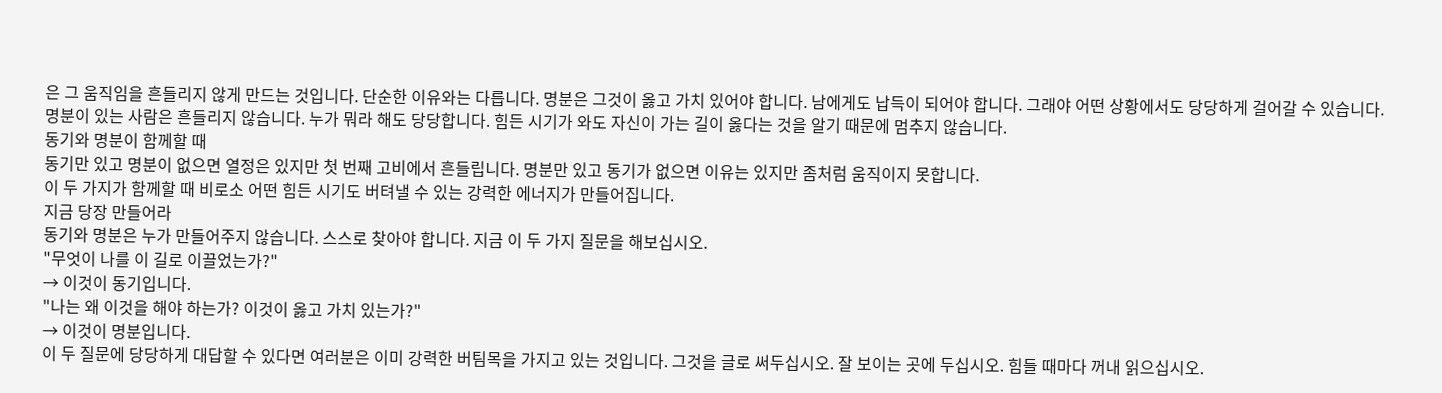은 그 움직임을 흔들리지 않게 만드는 것입니다. 단순한 이유와는 다릅니다. 명분은 그것이 옳고 가치 있어야 합니다. 남에게도 납득이 되어야 합니다. 그래야 어떤 상황에서도 당당하게 걸어갈 수 있습니다.
명분이 있는 사람은 흔들리지 않습니다. 누가 뭐라 해도 당당합니다. 힘든 시기가 와도 자신이 가는 길이 옳다는 것을 알기 때문에 멈추지 않습니다.
동기와 명분이 함께할 때
동기만 있고 명분이 없으면 열정은 있지만 첫 번째 고비에서 흔들립니다. 명분만 있고 동기가 없으면 이유는 있지만 좀처럼 움직이지 못합니다.
이 두 가지가 함께할 때 비로소 어떤 힘든 시기도 버텨낼 수 있는 강력한 에너지가 만들어집니다.
지금 당장 만들어라
동기와 명분은 누가 만들어주지 않습니다. 스스로 찾아야 합니다. 지금 이 두 가지 질문을 해보십시오.
"무엇이 나를 이 길로 이끌었는가?"
→ 이것이 동기입니다.
"나는 왜 이것을 해야 하는가? 이것이 옳고 가치 있는가?"
→ 이것이 명분입니다.
이 두 질문에 당당하게 대답할 수 있다면 여러분은 이미 강력한 버팀목을 가지고 있는 것입니다. 그것을 글로 써두십시오. 잘 보이는 곳에 두십시오. 힘들 때마다 꺼내 읽으십시오.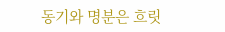동기와 명분은 흐릿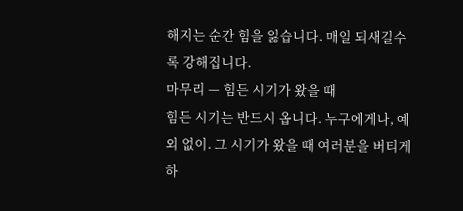해지는 순간 힘을 잃습니다. 매일 되새길수록 강해집니다.
마무리 — 힘든 시기가 왔을 때
힘든 시기는 반드시 옵니다. 누구에게나, 예외 없이. 그 시기가 왔을 때 여러분을 버티게 하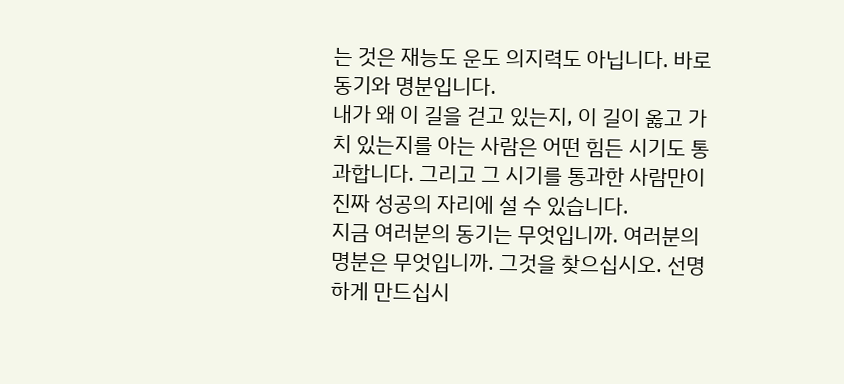는 것은 재능도 운도 의지력도 아닙니다. 바로 동기와 명분입니다.
내가 왜 이 길을 걷고 있는지, 이 길이 옳고 가치 있는지를 아는 사람은 어떤 힘든 시기도 통과합니다. 그리고 그 시기를 통과한 사람만이 진짜 성공의 자리에 설 수 있습니다.
지금 여러분의 동기는 무엇입니까. 여러분의 명분은 무엇입니까. 그것을 찾으십시오. 선명하게 만드십시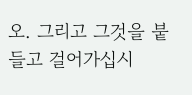오. 그리고 그것을 붙들고 걸어가십시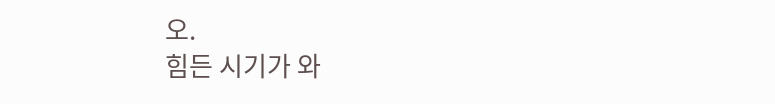오.
힘든 시기가 와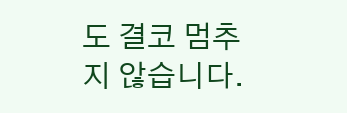도 결코 멈추지 않습니다.